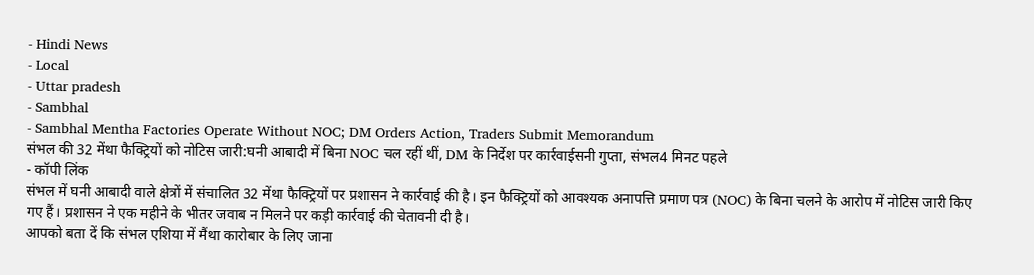- Hindi News
- Local
- Uttar pradesh
- Sambhal
- Sambhal Mentha Factories Operate Without NOC; DM Orders Action, Traders Submit Memorandum
संभल की 32 मेंथा फैक्ट्रियों को नोटिस जारी:घनी आबादी में बिना NOC चल रहीं थीं, DM के निर्देश पर कार्रवाईसनी गुप्ता, संभल4 मिनट पहले
- कॉपी लिंक
संभल में घनी आबादी वाले क्षेत्रों में संचालित 32 मेंथा फैक्ट्रियों पर प्रशासन ने कार्रवाई की है। इन फैक्ट्रियों को आवश्यक अनापत्ति प्रमाण पत्र (NOC) के बिना चलने के आरोप में नोटिस जारी किए गए हैं। प्रशासन ने एक महीने के भीतर जवाब न मिलने पर कड़ी कार्रवाई की चेतावनी दी है।
आपको बता दें कि संभल एशिया में मैंथा कारोबार के लिए जाना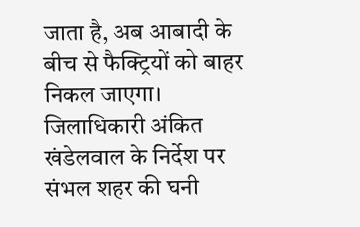जाता है, अब आबादी के बीच से फैक्ट्रियों को बाहर निकल जाएगा। जिलाधिकारी अंकित खंडेलवाल के निर्देश पर संभल शहर की घनी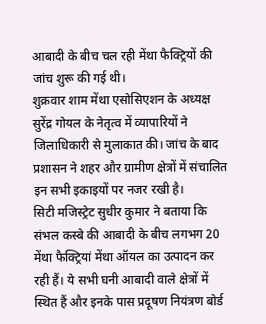आबादी के बीच चल रही मेंथा फैक्ट्रियों की जांच शुरू की गई थी।
शुक्रवार शाम मेंथा एसोसिएशन के अध्यक्ष सुरेंद्र गोयल के नेतृत्व में व्यापारियों ने जिलाधिकारी से मुलाकात की। जांच के बाद प्रशासन ने शहर और ग्रामीण क्षेत्रों में संचालित इन सभी इकाइयों पर नजर रखी है।
सिटी मजिस्ट्रेट सुधीर कुमार ने बताया कि संभल कस्बे की आबादी के बीच लगभग 20 मेंथा फैक्ट्रियां मेंथा ऑयल का उत्पादन कर रही हैं। ये सभी घनी आबादी वाले क्षेत्रों में स्थित हैं और इनके पास प्रदूषण नियंत्रण बोर्ड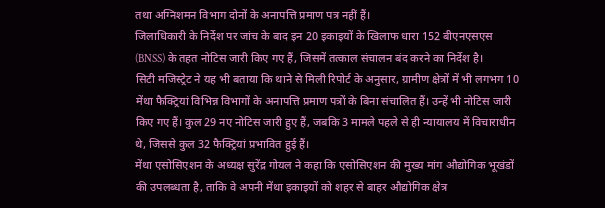तथा अग्निशमन विभाग दोनों के अनापत्ति प्रमाण पत्र नहीं हैं।
जिलाधिकारी के निर्देश पर जांच के बाद इन 20 इकाइयों के खिलाफ धारा 152 बीएनएसएस (BNSS) के तहत नोटिस जारी किए गए हैं, जिसमें तत्काल संचालन बंद करने का निर्देश है।
सिटी मजिस्ट्रेट ने यह भी बताया कि थाने से मिली रिपोर्ट के अनुसार, ग्रामीण क्षेत्रों में भी लगभग 10 मेंथा फैक्ट्रियां विभिन्न विभागों के अनापत्ति प्रमाण पत्रों के बिना संचालित हैं। उन्हें भी नोटिस जारी किए गए हैं। कुल 29 नए नोटिस जारी हुए हैं, जबकि 3 मामले पहले से ही न्यायालय में विचाराधीन थे, जिससे कुल 32 फैक्ट्रियां प्रभावित हुई हैं।
मेंथा एसोसिएशन के अध्यक्ष सुरेंद्र गोयल ने कहा कि एसोसिएशन की मुख्य मांग औद्योगिक भूखंडों की उपलब्धता है, ताकि वे अपनी मेंथा इकाइयों को शहर से बाहर औद्योगिक क्षेत्र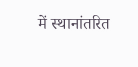में स्थानांतरित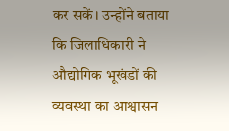कर सकें। उन्होंने बताया कि जिलाधिकारी ने औद्योगिक भूखंडों की व्यवस्था का आश्वासन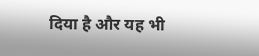दिया है और यह भी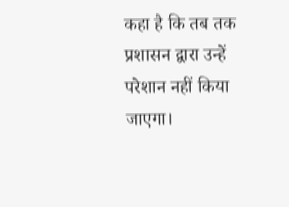कहा है कि तब तक प्रशासन द्वारा उन्हें परेशान नहीं किया जाएगा।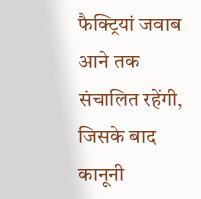फैक्ट्रियां जवाब आने तक संचालित रहेंगी, जिसके बाद कानूनी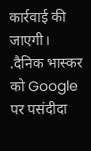कार्रवाई की जाएगी।
.दैनिक भास्कर को Google पर पसंदीदा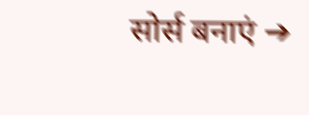सोर्स बनाएं ➔